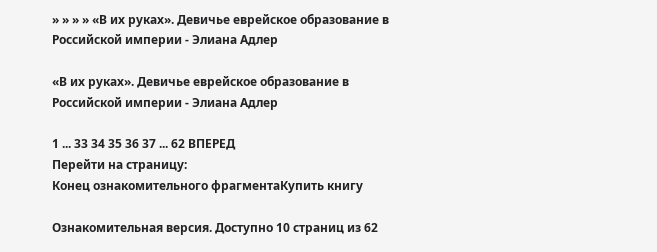» » » » «В их руках». Девичье еврейское образование в Российской империи - Элиана Адлер

«В их руках». Девичье еврейское образование в Российской империи - Элиана Адлер

1 ... 33 34 35 36 37 ... 62 ВПЕРЕД
Перейти на страницу:
Конец ознакомительного фрагментаКупить книгу

Ознакомительная версия. Доступно 10 страниц из 62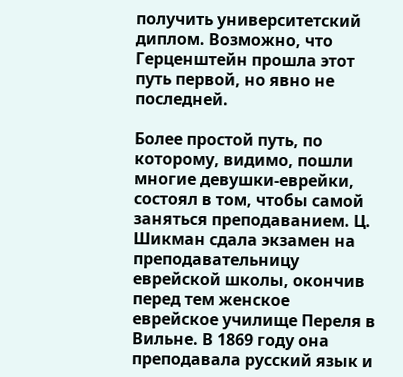получить университетский диплом. Возможно, что Герценштейн прошла этот путь первой, но явно не последней.

Более простой путь, по которому, видимо, пошли многие девушки-еврейки, состоял в том, чтобы самой заняться преподаванием. Ц. Шикман сдала экзамен на преподавательницу еврейской школы, окончив перед тем женское еврейское училище Переля в Вильне. В 1869 году она преподавала русский язык и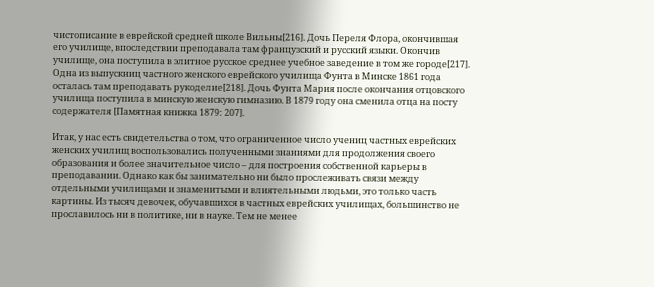чистописание в еврейской средней школе Вильны[216]. Дочь Переля Флора, окончившая его училище, впоследствии преподавала там французский и русский языки. Окончив училище, она поступила в элитное русское среднее учебное заведение в том же городе[217]. Одна из выпускниц частного женского еврейского училища Фунта в Минске 1861 года осталась там преподавать рукоделие[218]. Дочь Фунта Мария после окончания отцовского училища поступила в минскую женскую гимназию. В 1879 году она сменила отца на посту содержателя [Памятная книжка 1879: 207].

Итак, у нас есть свидетельства о том, что ограниченное число учениц частных еврейских женских училищ воспользовались полученными знаниями для продолжения своего образования и более значительное число – для построения собственной карьеры в преподавании. Однако как бы занимательно ни было прослеживать связи между отдельными училищами и знаменитыми и влиятельными людьми, это только часть картины. Из тысяч девочек, обучавшихся в частных еврейских училищах, большинство не прославилось ни в политике, ни в науке. Тем не менее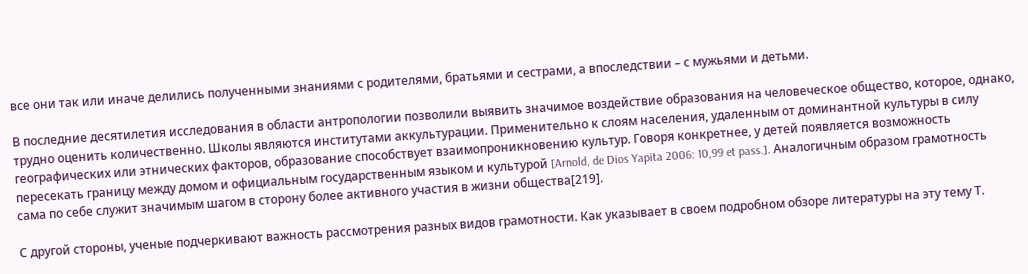все они так или иначе делились полученными знаниями с родителями, братьями и сестрами, а впоследствии – с мужьями и детьми.

В последние десятилетия исследования в области антропологии позволили выявить значимое воздействие образования на человеческое общество, которое, однако, трудно оценить количественно. Школы являются институтами аккультурации. Применительно к слоям населения, удаленным от доминантной культуры в силу географических или этнических факторов, образование способствует взаимопроникновению культур. Говоря конкретнее, у детей появляется возможность пересекать границу между домом и официальным государственным языком и культурой [Arnold, de Dios Yapita 2006: 10,99 et pass.]. Аналогичным образом грамотность сама по себе служит значимым шагом в сторону более активного участия в жизни общества[219].

С другой стороны, ученые подчеркивают важность рассмотрения разных видов грамотности. Как указывает в своем подробном обзоре литературы на эту тему Т.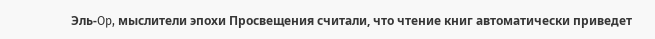Эль-Op, мыслители эпохи Просвещения считали, что чтение книг автоматически приведет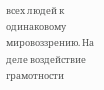всех людей к одинаковому мировоззрению. На деле воздействие грамотности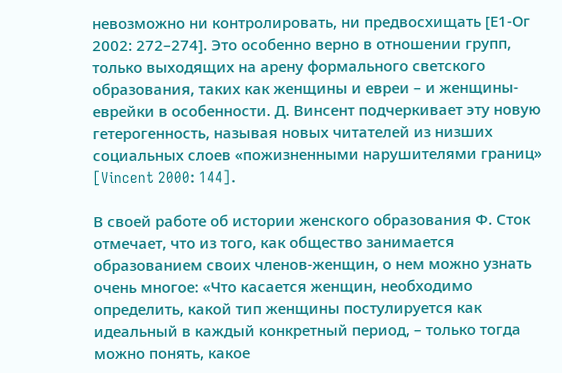невозможно ни контролировать, ни предвосхищать [Е1-Ог 2002: 272–274]. Это особенно верно в отношении групп, только выходящих на арену формального светского образования, таких как женщины и евреи – и женщины-еврейки в особенности. Д. Винсент подчеркивает эту новую гетерогенность, называя новых читателей из низших социальных слоев «пожизненными нарушителями границ» [Vincent 2000: 144].

В своей работе об истории женского образования Ф. Сток отмечает, что из того, как общество занимается образованием своих членов-женщин, о нем можно узнать очень многое: «Что касается женщин, необходимо определить, какой тип женщины постулируется как идеальный в каждый конкретный период, – только тогда можно понять, какое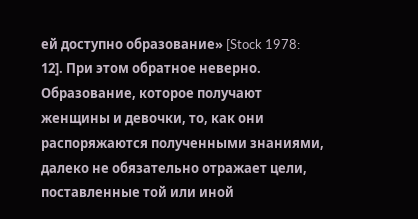ей доступно образование» [Stock 1978: 12]. При этом обратное неверно. Образование, которое получают женщины и девочки, то, как они распоряжаются полученными знаниями, далеко не обязательно отражает цели, поставленные той или иной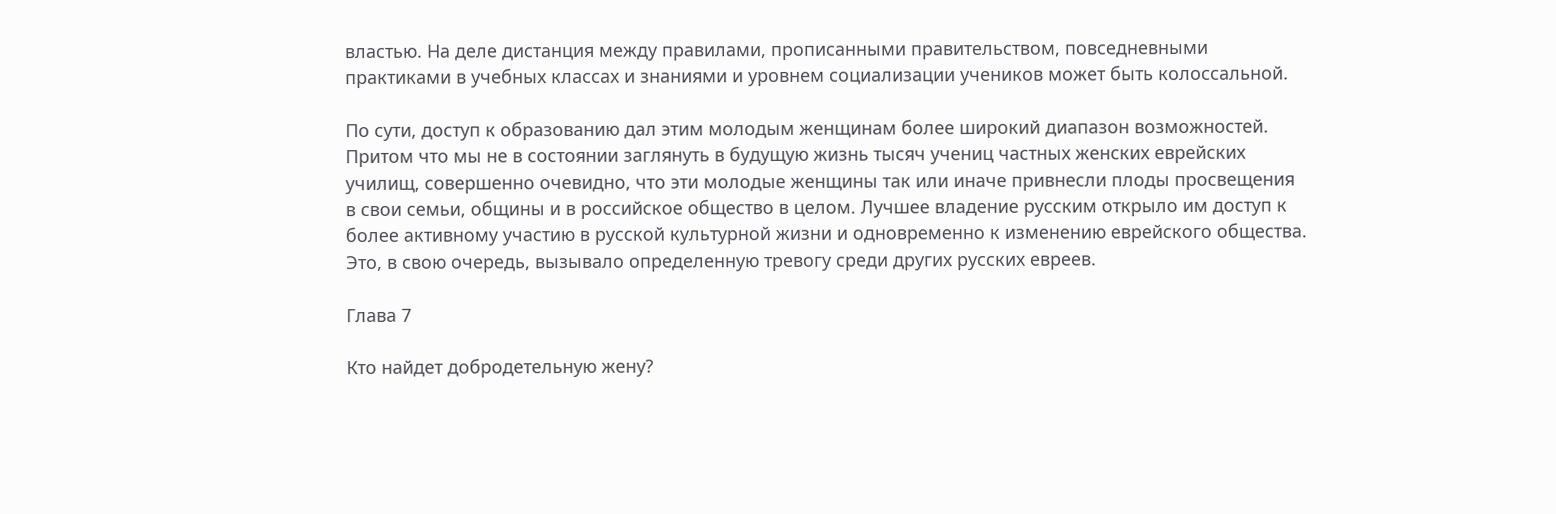властью. На деле дистанция между правилами, прописанными правительством, повседневными практиками в учебных классах и знаниями и уровнем социализации учеников может быть колоссальной.

По сути, доступ к образованию дал этим молодым женщинам более широкий диапазон возможностей. Притом что мы не в состоянии заглянуть в будущую жизнь тысяч учениц частных женских еврейских училищ, совершенно очевидно, что эти молодые женщины так или иначе привнесли плоды просвещения в свои семьи, общины и в российское общество в целом. Лучшее владение русским открыло им доступ к более активному участию в русской культурной жизни и одновременно к изменению еврейского общества. Это, в свою очередь, вызывало определенную тревогу среди других русских евреев.

Глава 7

Кто найдет добродетельную жену?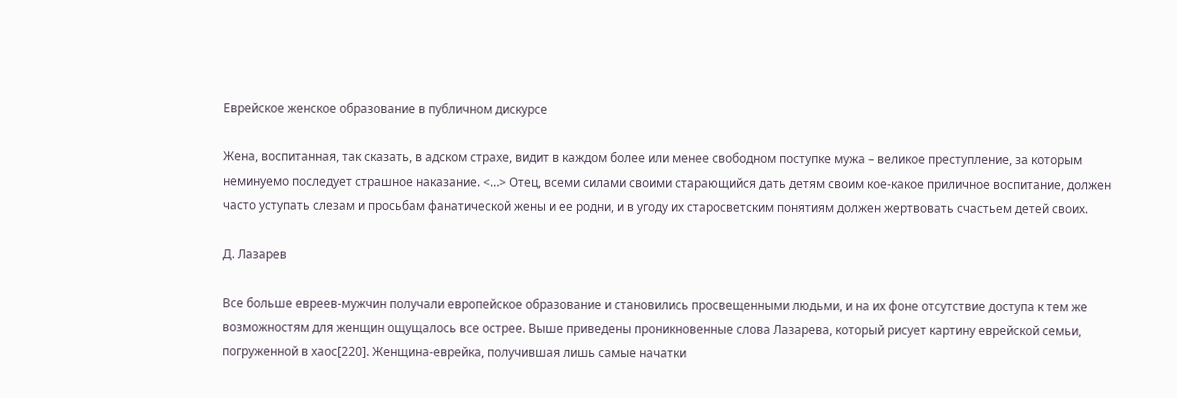Еврейское женское образование в публичном дискурсе

Жена, воспитанная, так сказать, в адском страхе, видит в каждом более или менее свободном поступке мужа – великое преступление, за которым неминуемо последует страшное наказание. <…> Отец, всеми силами своими старающийся дать детям своим кое-какое приличное воспитание, должен часто уступать слезам и просьбам фанатической жены и ее родни, и в угоду их старосветским понятиям должен жертвовать счастьем детей своих.

Д. Лазарев

Все больше евреев-мужчин получали европейское образование и становились просвещенными людьми, и на их фоне отсутствие доступа к тем же возможностям для женщин ощущалось все острее. Выше приведены проникновенные слова Лазарева, который рисует картину еврейской семьи, погруженной в хаос[220]. Женщина-еврейка, получившая лишь самые начатки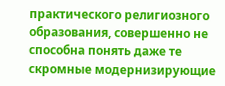практического религиозного образования, совершенно не способна понять даже те скромные модернизирующие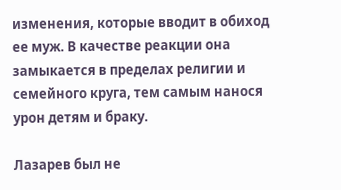изменения, которые вводит в обиход ее муж. В качестве реакции она замыкается в пределах религии и семейного круга, тем самым нанося урон детям и браку.

Лазарев был не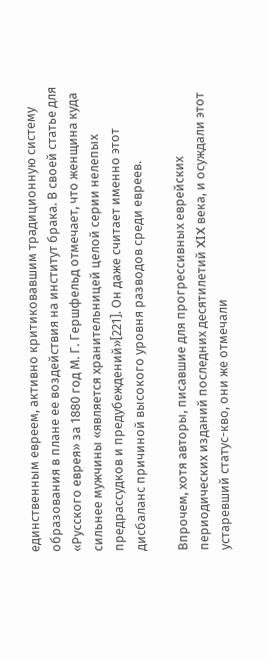единственным евреем, активно критиковавшим традиционную систему образования в плане ее воздействия на институт брака. В своей статье для «Русского еврея» за 1880 год М. Г. Гершфельд отмечает, что женщина куда сильнее мужчины «является хранительницей целой серии нелепых предрассудков и предубеждений»[221]. Он даже считает именно этот дисбаланс причиной высокого уровня разводов среди евреев.

Впрочем, хотя авторы, писавшие для прогрессивных еврейских периодических изданий последних десятилетий XIX века, и осуждали этот устаревший статус-кво, они же отмечали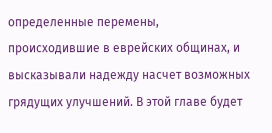определенные перемены, происходившие в еврейских общинах, и высказывали надежду насчет возможных грядущих улучшений. В этой главе будет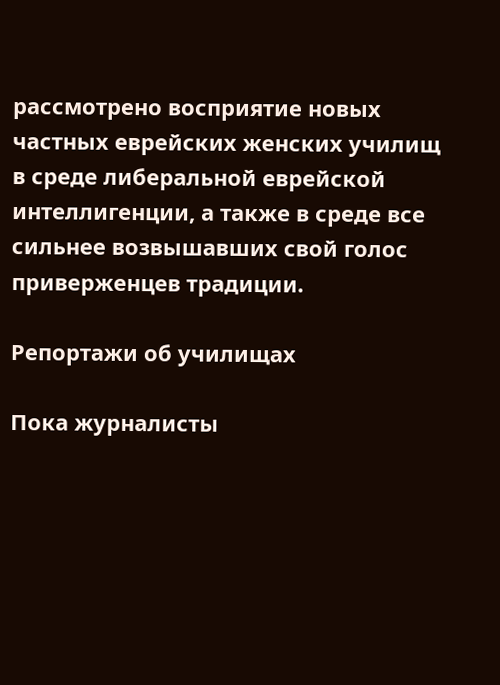рассмотрено восприятие новых частных еврейских женских училищ в среде либеральной еврейской интеллигенции, а также в среде все сильнее возвышавших свой голос приверженцев традиции.

Репортажи об училищах

Пока журналисты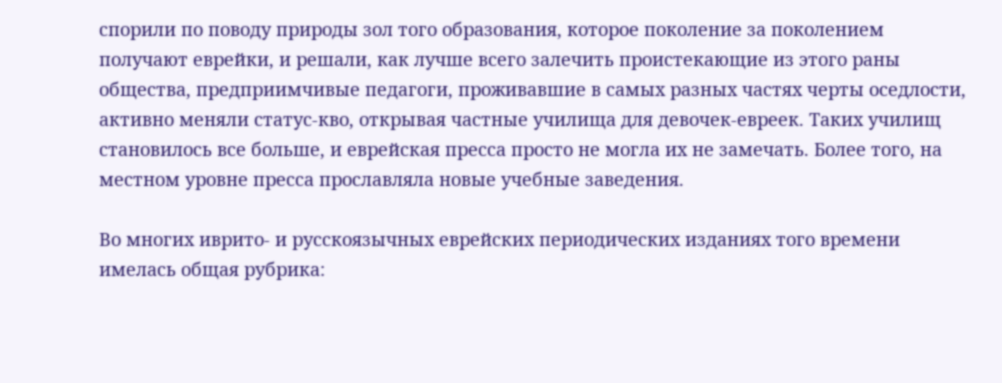спорили по поводу природы зол того образования, которое поколение за поколением получают еврейки, и решали, как лучше всего залечить проистекающие из этого раны общества, предприимчивые педагоги, проживавшие в самых разных частях черты оседлости, активно меняли статус-кво, открывая частные училища для девочек-евреек. Таких училищ становилось все больше, и еврейская пресса просто не могла их не замечать. Более того, на местном уровне пресса прославляла новые учебные заведения.

Во многих иврито- и русскоязычных еврейских периодических изданиях того времени имелась общая рубрика: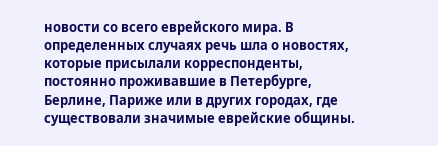новости со всего еврейского мира. В определенных случаях речь шла о новостях, которые присылали корреспонденты, постоянно проживавшие в Петербурге, Берлине, Париже или в других городах, где существовали значимые еврейские общины.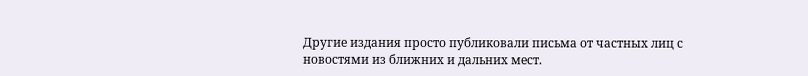Другие издания просто публиковали письма от частных лиц с новостями из ближних и дальних мест.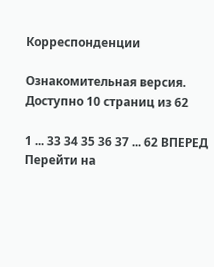Корреспонденции

Ознакомительная версия. Доступно 10 страниц из 62

1 ... 33 34 35 36 37 ... 62 ВПЕРЕД
Перейти на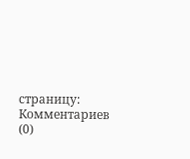страницу:
Комментариев (0)